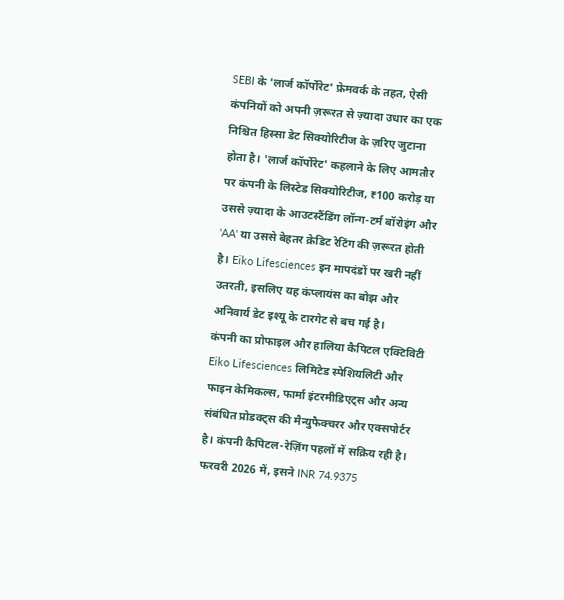SEBI के 'लार्ज कॉर्पोरेट' फ्रेमवर्क के तहत, ऐसी कंपनियों को अपनी ज़रूरत से ज़्यादा उधार का एक निश्चित हिस्सा डेट सिक्योरिटीज के ज़रिए जुटाना होता है। 'लार्ज कॉर्पोरेट' कहलाने के लिए आमतौर पर कंपनी के लिस्टेड सिक्योरिटीज, ₹100 करोड़ या उससे ज़्यादा के आउटस्टैंडिंग लॉन्ग-टर्म बॉरोइंग और 'AA' या उससे बेहतर क्रेडिट रेटिंग की ज़रूरत होती है। Eiko Lifesciences इन मापदंडों पर खरी नहीं उतरती, इसलिए यह कंप्लायंस का बोझ और अनिवार्य डेट इश्यू के टारगेट से बच गई है।
कंपनी का प्रोफाइल और हालिया कैपिटल एक्टिविटी
Eiko Lifesciences लिमिटेड स्पेशियलिटी और फाइन केमिकल्स, फार्मा इंटरमीडिएट्स और अन्य संबंधित प्रोडक्ट्स की मैन्युफैक्चरर और एक्सपोर्टर है। कंपनी कैपिटल-रेज़िंग पहलों में सक्रिय रही है। फरवरी 2026 में, इसने INR 74.9375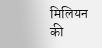मिलियन की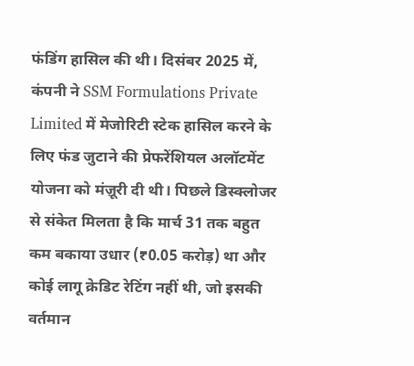फंडिंग हासिल की थी। दिसंबर 2025 में, कंपनी ने SSM Formulations Private Limited में मेजोरिटी स्टेक हासिल करने के लिए फंड जुटाने की प्रेफरेंशियल अलॉटमेंट योजना को मंज़ूरी दी थी। पिछले डिस्क्लोजर से संकेत मिलता है कि मार्च 31 तक बहुत कम बकाया उधार (₹0.05 करोड़) था और कोई लागू क्रेडिट रेटिंग नहीं थी, जो इसकी वर्तमान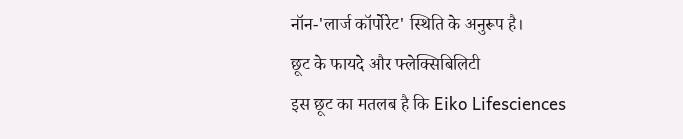नॉन-'लार्ज कॉर्पोरेट' स्थिति के अनुरूप है।
छूट के फायदे और फ्लेक्सिबिलिटी
इस छूट का मतलब है कि Eiko Lifesciences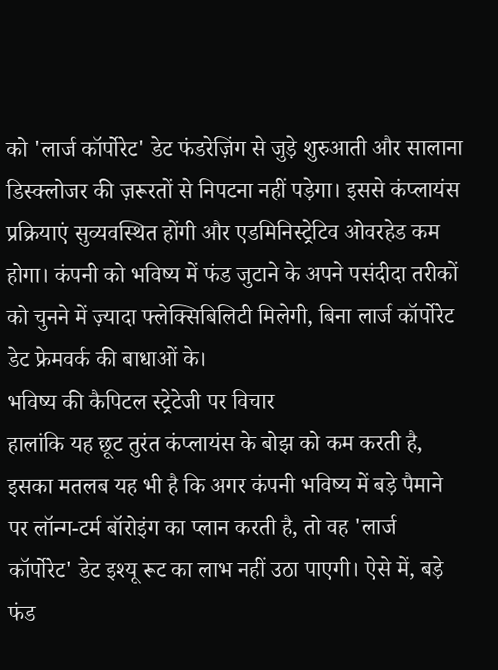को 'लार्ज कॉर्पोरेट' डेट फंडरेज़िंग से जुड़े शुरुआती और सालाना डिस्क्लोजर की ज़रूरतों से निपटना नहीं पड़ेगा। इससे कंप्लायंस प्रक्रियाएं सुव्यवस्थित होंगी और एडमिनिस्ट्रेटिव ओवरहेड कम होगा। कंपनी को भविष्य में फंड जुटाने के अपने पसंदीदा तरीकों को चुनने में ज़्यादा फ्लेक्सिबिलिटी मिलेगी, बिना लार्ज कॉर्पोरेट डेट फ्रेमवर्क की बाधाओं के।
भविष्य की कैपिटल स्ट्रेटेजी पर विचार
हालांकि यह छूट तुरंत कंप्लायंस के बोझ को कम करती है, इसका मतलब यह भी है कि अगर कंपनी भविष्य में बड़े पैमाने पर लॉन्ग-टर्म बॉरोइंग का प्लान करती है, तो वह 'लार्ज कॉर्पोरेट' डेट इश्यू रूट का लाभ नहीं उठा पाएगी। ऐसे में, बड़े फंड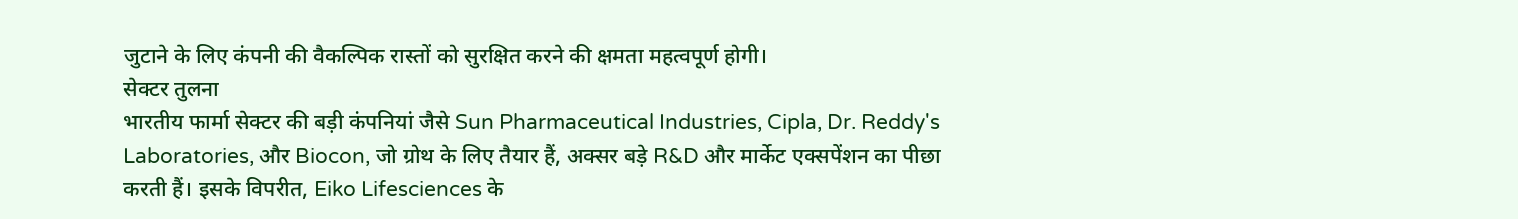जुटाने के लिए कंपनी की वैकल्पिक रास्तों को सुरक्षित करने की क्षमता महत्वपूर्ण होगी।
सेक्टर तुलना
भारतीय फार्मा सेक्टर की बड़ी कंपनियां जैसे Sun Pharmaceutical Industries, Cipla, Dr. Reddy's Laboratories, और Biocon, जो ग्रोथ के लिए तैयार हैं, अक्सर बड़े R&D और मार्केट एक्सपेंशन का पीछा करती हैं। इसके विपरीत, Eiko Lifesciences के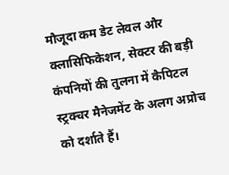मौजूदा कम डेट लेवल और क्लासिफिकेशन, सेक्टर की बड़ी कंपनियों की तुलना में कैपिटल स्ट्रक्चर मैनेजमेंट के अलग अप्रोच को दर्शाते हैं।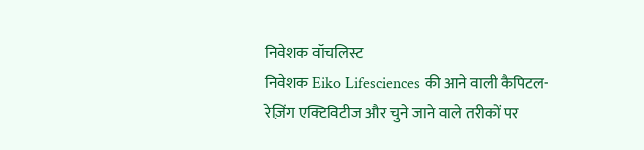निवेशक वॉचलिस्ट
निवेशक Eiko Lifesciences की आने वाली कैपिटल-रेज़िंग एक्टिविटीज और चुने जाने वाले तरीकों पर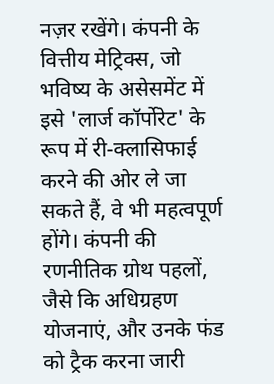नज़र रखेंगे। कंपनी के वित्तीय मेट्रिक्स, जो भविष्य के असेसमेंट में इसे 'लार्ज कॉर्पोरेट' के रूप में री-क्लासिफाई करने की ओर ले जा सकते हैं, वे भी महत्वपूर्ण होंगे। कंपनी की रणनीतिक ग्रोथ पहलों, जैसे कि अधिग्रहण योजनाएं, और उनके फंड को ट्रैक करना जारी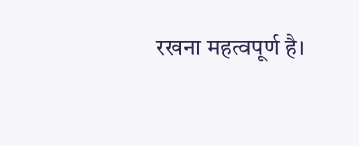रखना महत्वपूर्ण है।